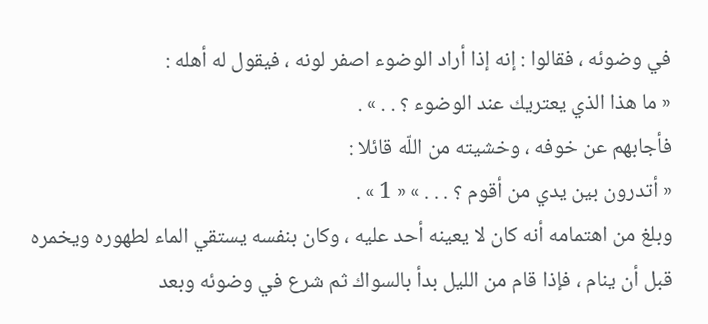في وضوئه ، فقالوا : إنه إذا أراد الوضوء اصفر لونه ، فيقول له أهله :
« ما هذا الذي يعتريك عند الوضوء ؟ . . » .
فأجابهم عن خوفه ، وخشيته من اللّه قائلا :
« أتدرون بين يدي من أقوم ؟ . . . » « 1 » .
وبلغ من اهتمامه أنه كان لا يعينه أحد عليه ، وكان بنفسه يستقي الماء لطهوره ويخمره قبل أن ينام ، فإذا قام من الليل بدأ بالسواك ثم شرع في وضوئه وبعد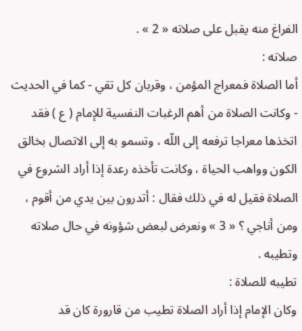الفراغ منه يقبل على صلاته « 2 » .
صلاته :
أما الصلاة فمعراج المؤمن ، وقربان كل تقي - كما في الحديث - وكانت الصلاة من أهم الرغبات النفسية للإمام ( ع ) فقد اتخذها معراجا ترفعه إلى اللّه ، وتسمو به إلى الاتصال بخالق الكون وواهب الحياة ، وكانت تأخذه رعدة إذا أراد الشروع في الصلاة فقيل له في ذلك فقال : أتدرون بين يدي من أقوم ، ومن أناجي ؟ « 3 » ونعرض لبعض شؤونه في حال صلاته وتطيبه .
تطيبه للصلاة :
وكان الإمام إذا أراد الصلاة تطيب من قارورة كان قد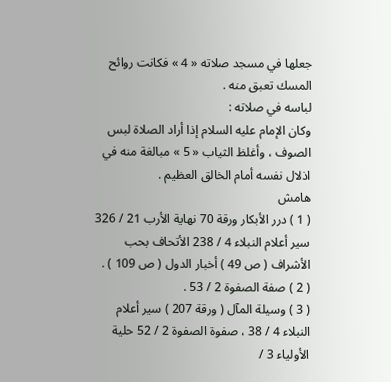جعلها في مسجد صلاته « 4 » فكانت روائح المسك تعبق منه .
لباسه في صلاته :
وكان الإمام عليه السلام إذا أراد الصلاة لبس الصوف ، وأغلظ الثياب « 5 » مبالغة منه في اذلال نفسه أمام الخالق العظيم .
هامش
( 1 ) درر الأبكار ورقة 70 نهاية الأرب 21 / 326 سير أعلام النبلاء 4 / 238 الأتحاف بحب الأشراف ( ص 49 ) أخبار الدول ( ص 109 ) .
( 2 ) صفة الصفوة 2 / 53 .
( 3 ) وسيلة المآل ( ورقة 207 ) سير أعلام النبلاء 4 / 38 ، صفوة الصفوة 2 / 52 حلية الأولياء 3 /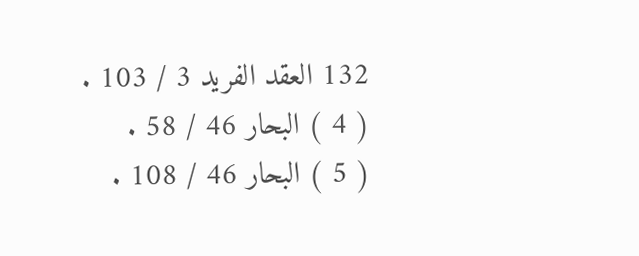132 العقد الفريد 3 / 103 .
( 4 ) البحار 46 / 58 .
( 5 ) البحار 46 / 108 .